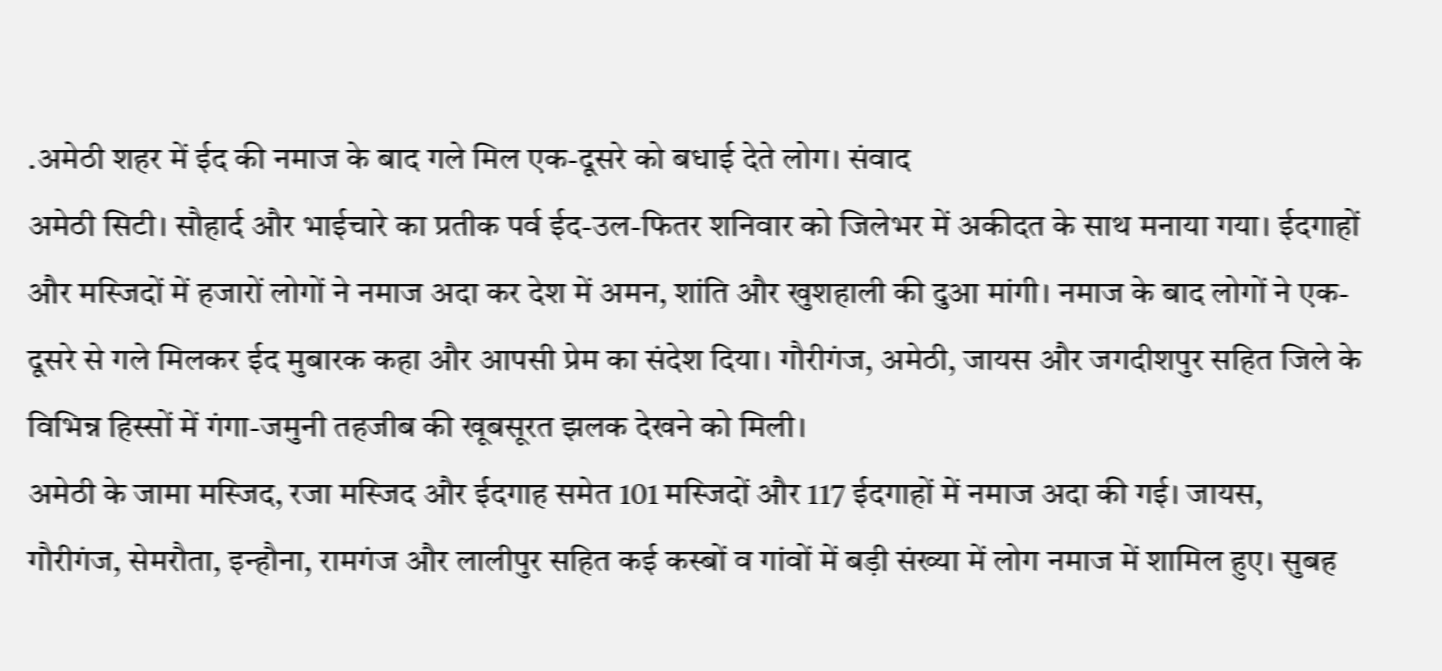.अमेठी शहर में ईद की नमाज के बाद गले मिल एक-दूसरे को बधाई देते लोग। संवाद
अमेठी सिटी। सौहार्द और भाईचारे का प्रतीक पर्व ईद-उल-फितर शनिवार को जिलेभर में अकीदत के साथ मनाया गया। ईदगाहों और मस्जिदों में हजारों लोगों ने नमाज अदा कर देश में अमन, शांति और खुशहाली की दुआ मांगी। नमाज के बाद लोगों ने एक-दूसरे से गले मिलकर ईद मुबारक कहा और आपसी प्रेम का संदेश दिया। गौरीगंज, अमेठी, जायस और जगदीशपुर सहित जिले के विभिन्न हिस्सों में गंगा-जमुनी तहजीब की खूबसूरत झलक देखने को मिली।
अमेठी के जामा मस्जिद, रजा मस्जिद और ईदगाह समेत 101 मस्जिदों और 117 ईदगाहों में नमाज अदा की गई। जायस, गौरीगंज, सेमरौता, इन्हौना, रामगंज और लालीपुर सहित कई कस्बों व गांवों में बड़ी संख्या में लोग नमाज में शामिल हुए। सुबह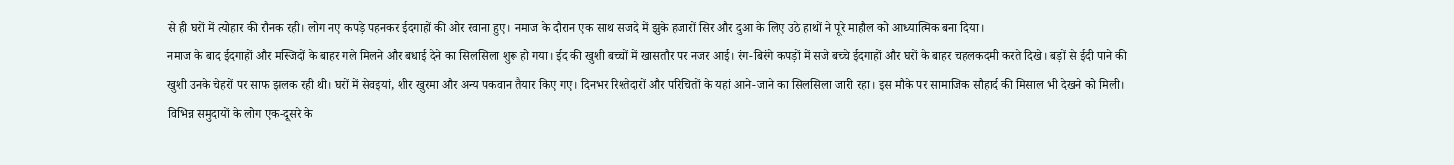से ही घरों में त्योहार की रौनक रही। लोग नए कपड़े पहनकर ईदगाहों की ओर रवाना हुए। नमाज के दौरान एक साथ सजदे में झुके हजारों सिर और दुआ के लिए उठे हाथों ने पूरे माहौल को आध्यात्मिक बना दिया।
नमाज के बाद ईदगाहों और मस्जिदों के बाहर गले मिलने और बधाई देने का सिलसिला शुरू हो गया। ईद की खुशी बच्चों में खासतौर पर नजर आई। रंग-बिरंगे कपड़ों में सजे बच्चे ईदगाहों और घरों के बाहर चहलकदमी करते दिखे। बड़ों से ईदी पाने की खुशी उनके चेहरों पर साफ झलक रही थी। घरों में सेवइयां, शीर खुरमा और अन्य पकवान तैयार किए गए। दिनभर रिश्तेदारों और परिचितों के यहां आने-जाने का सिलसिला जारी रहा। इस मौके पर सामाजिक सौहार्द की मिसाल भी देखने को मिली।
विभिन्न समुदायों के लोग एक-दूसरे के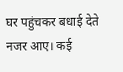घर पहुंचकर बधाई देते नजर आए। कई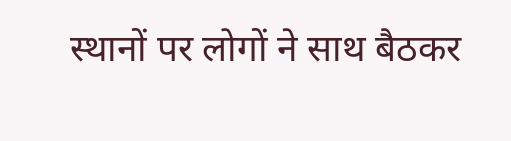स्थानों पर लोगों ने साथ बैठकर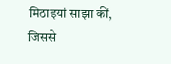मिठाइयां साझा कीं, जिससे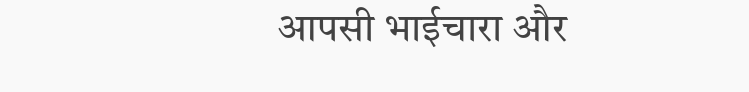आपसी भाईचारा और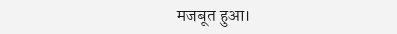मजबूत हुआ।